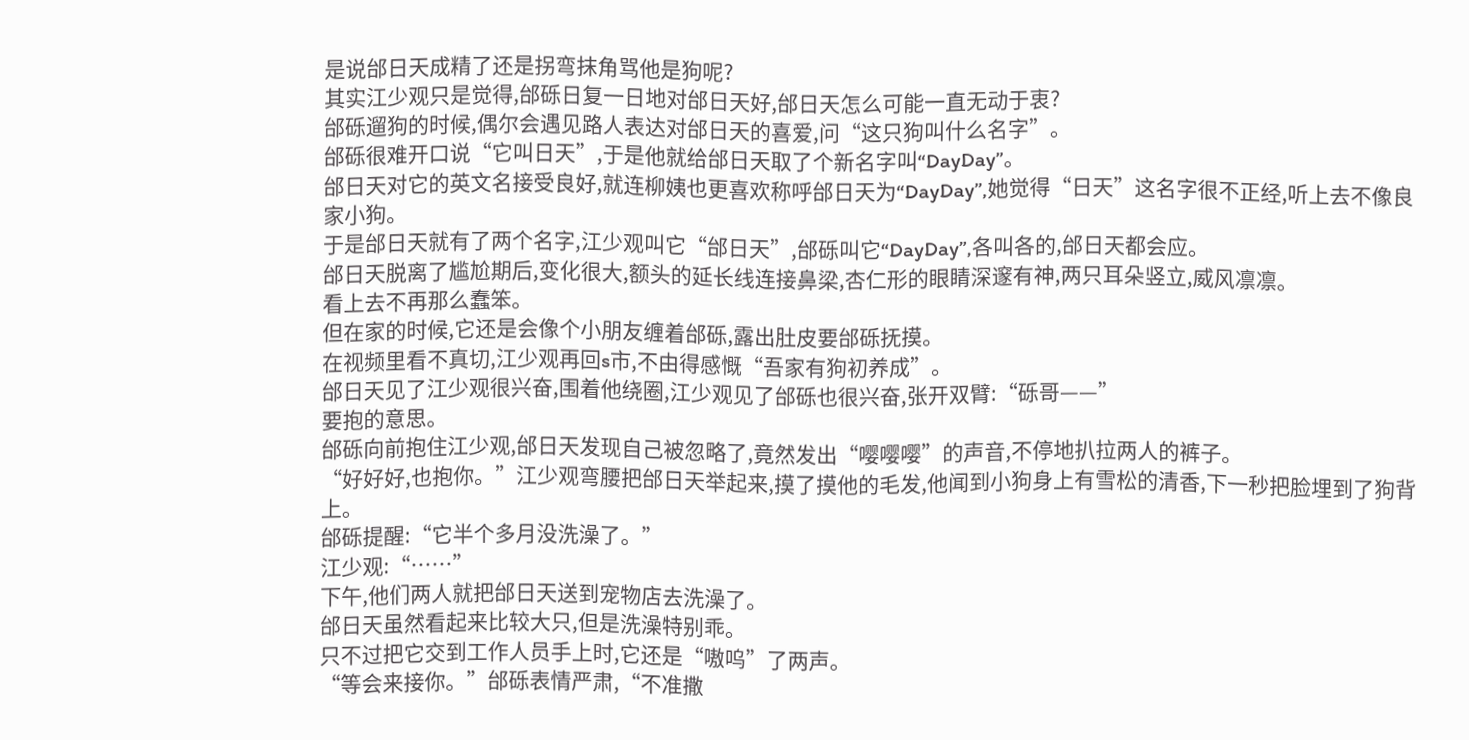是说邰日天成精了还是拐弯抹角骂他是狗呢?
其实江少观只是觉得,邰砾日复一日地对邰日天好,邰日天怎么可能一直无动于衷?
邰砾遛狗的时候,偶尔会遇见路人表达对邰日天的喜爱,问“这只狗叫什么名字”。
邰砾很难开口说“它叫日天”,于是他就给邰日天取了个新名字叫“DayDay”。
邰日天对它的英文名接受良好,就连柳姨也更喜欢称呼邰日天为“DayDay”,她觉得“日天”这名字很不正经,听上去不像良家小狗。
于是邰日天就有了两个名字,江少观叫它“邰日天”,邰砾叫它“DayDay”,各叫各的,邰日天都会应。
邰日天脱离了尴尬期后,变化很大,额头的延长线连接鼻梁,杏仁形的眼睛深邃有神,两只耳朵竖立,威风凛凛。
看上去不再那么蠢笨。
但在家的时候,它还是会像个小朋友缠着邰砾,露出肚皮要邰砾抚摸。
在视频里看不真切,江少观再回s市,不由得感慨“吾家有狗初养成”。
邰日天见了江少观很兴奋,围着他绕圈,江少观见了邰砾也很兴奋,张开双臂:“砾哥——”
要抱的意思。
邰砾向前抱住江少观,邰日天发现自己被忽略了,竟然发出“嘤嘤嘤”的声音,不停地扒拉两人的裤子。
“好好好,也抱你。”江少观弯腰把邰日天举起来,摸了摸他的毛发,他闻到小狗身上有雪松的清香,下一秒把脸埋到了狗背上。
邰砾提醒:“它半个多月没洗澡了。”
江少观:“……”
下午,他们两人就把邰日天送到宠物店去洗澡了。
邰日天虽然看起来比较大只,但是洗澡特别乖。
只不过把它交到工作人员手上时,它还是“嗷呜”了两声。
“等会来接你。”邰砾表情严肃,“不准撒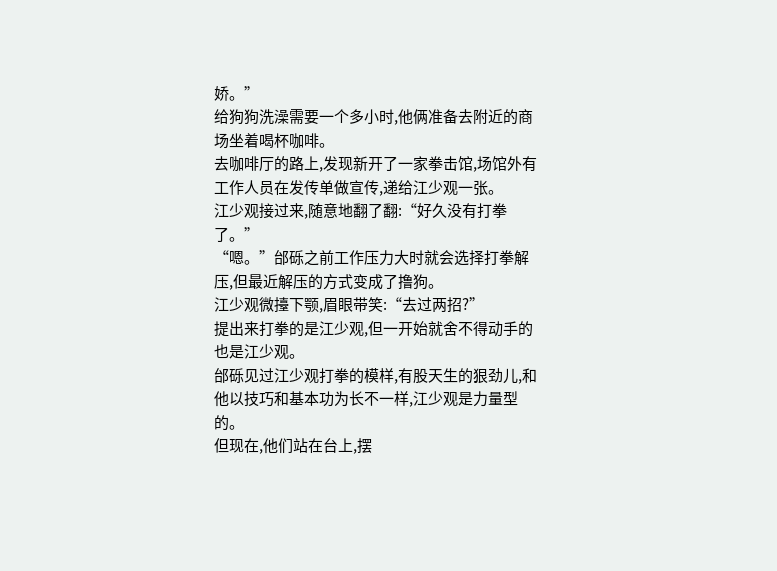娇。”
给狗狗洗澡需要一个多小时,他俩准备去附近的商场坐着喝杯咖啡。
去咖啡厅的路上,发现新开了一家拳击馆,场馆外有工作人员在发传单做宣传,递给江少观一张。
江少观接过来,随意地翻了翻:“好久没有打拳了。”
“嗯。”邰砾之前工作压力大时就会选择打拳解压,但最近解压的方式变成了撸狗。
江少观微擡下颚,眉眼带笑:“去过两招?”
提出来打拳的是江少观,但一开始就舍不得动手的也是江少观。
邰砾见过江少观打拳的模样,有股天生的狠劲儿,和他以技巧和基本功为长不一样,江少观是力量型的。
但现在,他们站在台上,摆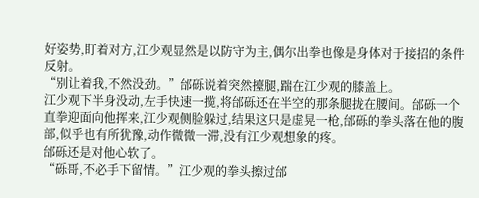好姿势,盯着对方,江少观显然是以防守为主,偶尔出拳也像是身体对于接招的条件反射。
“别让着我,不然没劲。”邰砾说着突然擡腿,踹在江少观的膝盖上。
江少观下半身没动,左手快速一揽,将邰砾还在半空的那条腿拢在腰间。邰砾一个直拳迎面向他挥来,江少观侧脸躲过,结果这只是虚晃一枪,邰砾的拳头落在他的腹部,似乎也有所犹豫,动作微微一滞,没有江少观想象的疼。
邰砾还是对他心软了。
“砾哥,不必手下留情。”江少观的拳头擦过邰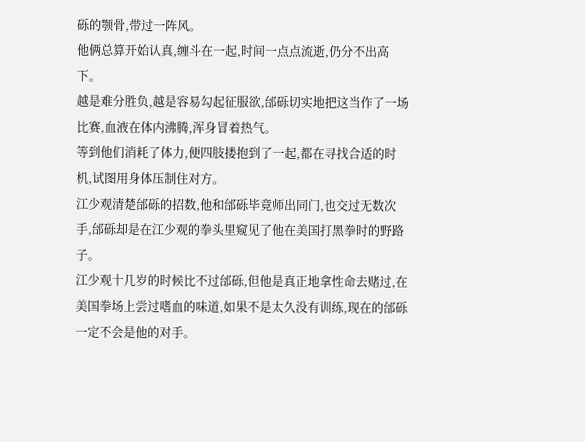砾的颚骨,带过一阵风。
他俩总算开始认真,缠斗在一起,时间一点点流逝,仍分不出高下。
越是难分胜负,越是容易勾起征服欲,邰砾切实地把这当作了一场比赛,血液在体内沸腾,浑身冒着热气。
等到他们消耗了体力,便四肢搂抱到了一起,都在寻找合适的时机,试图用身体压制住对方。
江少观清楚邰砾的招数,他和邰砾毕竟师出同门,也交过无数次手,邰砾却是在江少观的拳头里窥见了他在美国打黑拳时的野路子。
江少观十几岁的时候比不过邰砾,但他是真正地拿性命去赌过,在美国拳场上尝过嗜血的味道,如果不是太久没有训练,现在的邰砾一定不会是他的对手。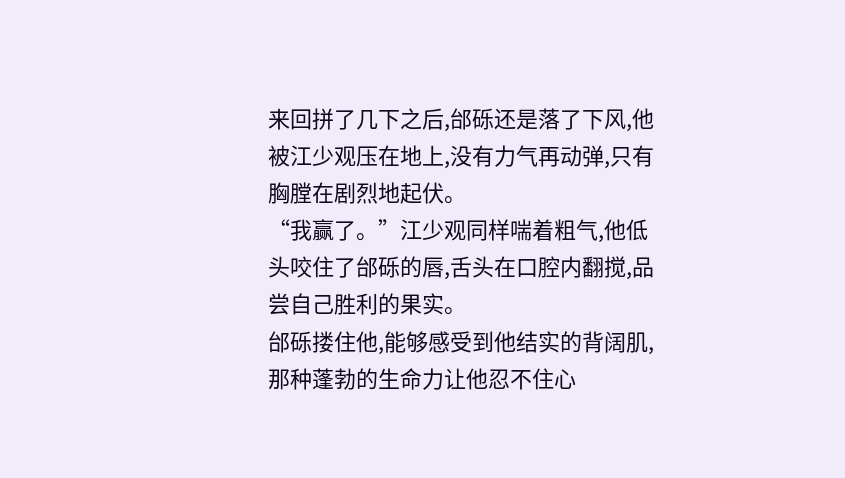来回拼了几下之后,邰砾还是落了下风,他被江少观压在地上,没有力气再动弹,只有胸膛在剧烈地起伏。
“我赢了。”江少观同样喘着粗气,他低头咬住了邰砾的唇,舌头在口腔内翻搅,品尝自己胜利的果实。
邰砾搂住他,能够感受到他结实的背阔肌,那种蓬勃的生命力让他忍不住心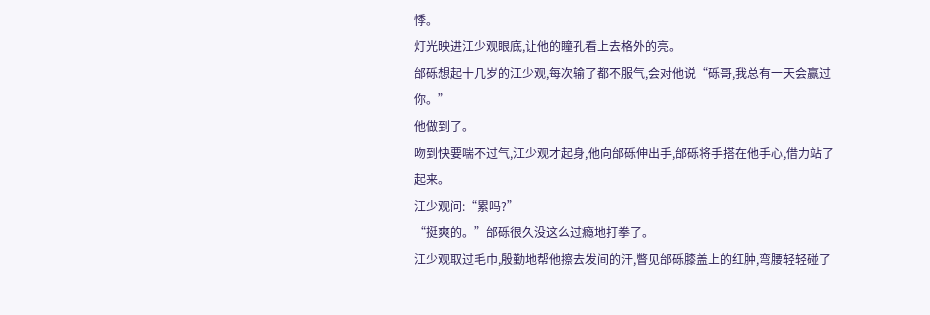悸。
灯光映进江少观眼底,让他的瞳孔看上去格外的亮。
邰砾想起十几岁的江少观,每次输了都不服气,会对他说“砾哥,我总有一天会赢过你。”
他做到了。
吻到快要喘不过气,江少观才起身,他向邰砾伸出手,邰砾将手搭在他手心,借力站了起来。
江少观问:“累吗?”
“挺爽的。”邰砾很久没这么过瘾地打拳了。
江少观取过毛巾,殷勤地帮他擦去发间的汗,瞥见邰砾膝盖上的红肿,弯腰轻轻碰了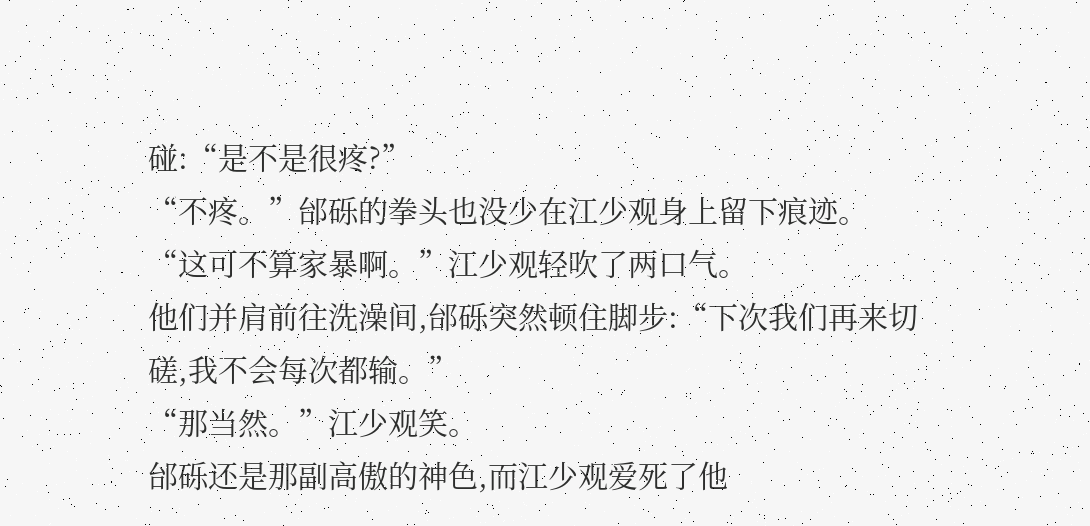碰:“是不是很疼?”
“不疼。”邰砾的拳头也没少在江少观身上留下痕迹。
“这可不算家暴啊。”江少观轻吹了两口气。
他们并肩前往洗澡间,邰砾突然顿住脚步:“下次我们再来切磋,我不会每次都输。”
“那当然。”江少观笑。
邰砾还是那副高傲的神色,而江少观爱死了他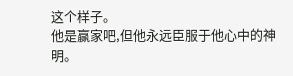这个样子。
他是赢家吧,但他永远臣服于他心中的神明。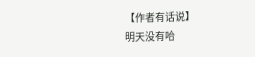【作者有话说】
明天没有哈